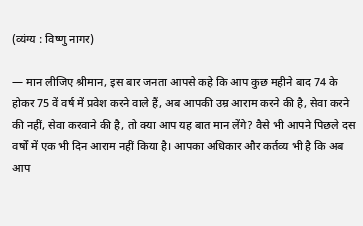(व्यंग्य : विष्णु नागर)

— मान लीजिए श्रीमान, इस बार जनता आपसे कहे कि आप कुछ महीने बाद 74 के होकर 75 वें वर्ष में प्रवेश करने वाले हैं, अब आपकी उम्र आराम करने की है, सेवा करने की नहीं, सेवा करवाने की है, तो क्या आप यह बात मान लेंगे? वैसे भी आपने पिछले दस वर्षों में एक भी दिन आराम नहीं किया है। आपका अधिकार और कर्तव्य भी है कि अब आप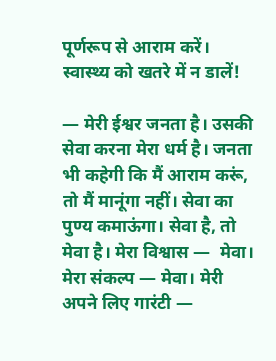पूर्णरूप से आराम करें। स्वास्थ्य को खतरे में न डालें!

— मेरी ईश्वर जनता है। उसकी सेवा करना मेरा धर्म है। जनता भी कहेगी कि मैं आराम करूं, तो मैं मानूंगा नहीं। सेवा का पुण्य कमाऊंगा। सेवा है, तो मेवा है। मेरा विश्वास —  मेवा। मेरा संकल्प — मेवा। मेरी अपने लिए गारंटी —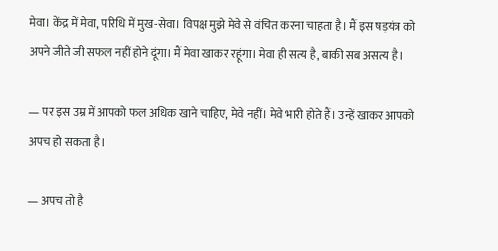मेवा। केंद्र में मेवा, परिधि में मुख-सेवा। विपक्ष मुझे मेवे से वंचित करना चाहता है। मैं इस षड़यंत्र को अपने जीते जी सफल नहीं होने दूंगा। मैं मेवा खाकर रहूंगा। मेवा ही सत्य है, बाकी सब असत्य है।

— पर इस उम्र में आपको फल अधिक खाने चाहिए, मेवे नहीं। मेवे भारी होते हैं। उन्हें खाकर आपको अपच हो सकता है।

— अपच तो है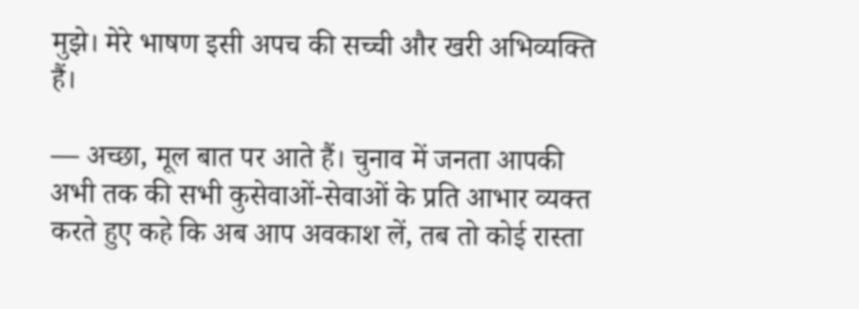मुझे। मेरे भाषण इसी अपच की सच्ची और खरी अभिव्यक्ति हैं।

— अच्छा, मूल बात पर आते हैं। चुनाव में जनता आपकी अभी तक की सभी कुसेवाओं-सेवाओं के प्रति आभार व्यक्त करते हुए कहे कि अब आप अवकाश लें, तब तो कोई रास्ता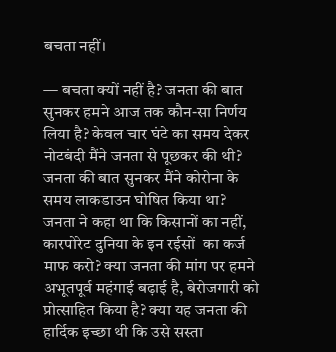बचता नहीं।

— बचता क्यों नहीं है‌? जनता की बात सुनकर हमने आज तक कौन-सा निर्णय लिया है? केवल चार घंटे का समय देकर नोटबंदी मैंने जनता से पूछकर की थी? जनता की बात सुनकर मैंने कोरोना के समय लाकडाउन घोषित किया था? जनता ने कहा था कि किसानों का नहीं, कारपोरेट दुनिया के इन रईसों  का कर्ज माफ करो? क्या जनता की मांग पर हमने अभूतपूर्व महंगाई बढ़ाई है, बेरोजगारी को  प्रोत्साहित किया है? क्या यह जनता की हार्दिक इच्छा थी कि उसे सस्ता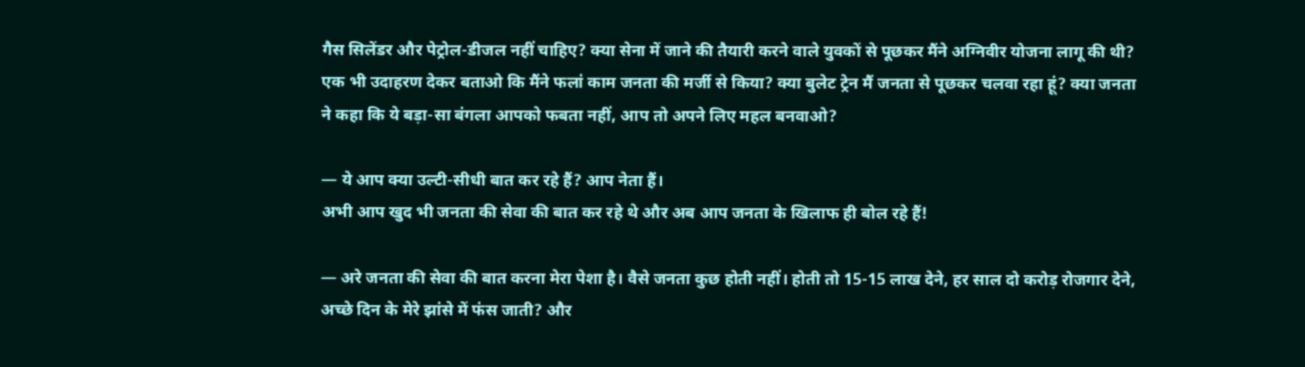गैस सिलेंडर और पेट्रोल-डीजल नहीं चाहिए? क्या सेना में जाने की तैयारी करने वाले युवकों से पूछकर मैंने अग्निवीर योजना लागू की थी? एक भी उदाहरण देकर बताओ कि मैंने फलां काम जनता की मर्जी से किया? क्या बुलेट ट्रेन मैं जनता से पूछकर चलवा रहा हूं? क्या जनता ने कहा कि ये बड़ा-सा बंगला आपको फबता नहीं, आप तो अपने लिए महल बनवाओ?

— ये आप क्या उल्टी-सीधी बात कर रहे हैं? आप नेता हैं।
अभी आप खुद भी जनता की सेवा की बात कर रहे थे और अब आप जनता के खिलाफ ही बोल रहे हैं!

— अरे जनता की सेवा की बात करना मेरा पेशा है। वैसे जनता कुछ होती नहीं। होती तो 15-15 लाख देने, हर साल दो करोड़ रोजगार देने, अच्छे दिन के मेरे झांसे में फंस जाती? और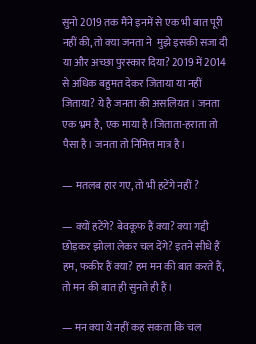सुनो 2019 तक मैंने इनमें से एक भी बात पूरी नहीं की, तो क्या जनता ने  मुझे इसकी सजा दी या और अच्छा पुरस्कार दिया? 2019 में 2014 से अधिक बहुमत देकर जिताया‌ या नहीं जिताया? ये है जनता की असलियत। जनता एक भ्रम है, एक माया है।जिताता-हराता तो पैसा है। जनता तो निमित्त मात्र है।

— मतलब हार गए, तो भी हटेंगे नहीं ?

— क्यों हटेंगे? बेवकूफ हैं क्या? क्या गद्दी छोड़कर झोला लेकर चल देंगे? इतने सीधे हैं हम, फकीर हैं क्या? हम मन की बात करते हैं, तो मन की बात ही सुनते ही हैं।

— मन क्या ये नहीं कह सकता कि चल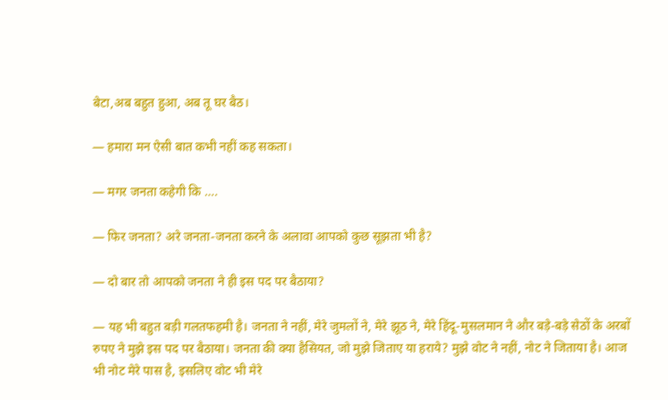बेटा,अब बहुत हुआ, अब तू घर बैठ‌।

— हमारा मन ऐसी बात कभी नहीं कह सकता।

— मगर जनता कहेगी कि ….

— फिर जनता? अरे जनता-जनता करने के अलावा आपको कुछ सूझता भी है?

— दो बार तो आपको जनता ने ही इस पद पर बैठाया?

— यह भी बहुत बड़ी गलतफहमी है। जनता ने नहीं, मेरे जुमलों ने, मेरे झूठ ने, मेरे हिंदू-मुसलमान ने और बड़े-बड़े सेठों के अरबों रुपए ने मुझे इस पद पर बैठाया। जनता की क्या हैसियत, जो मुझे जिताए या हराये? मुझे वोट ने नहीं, नोट ने जिताया है। आज भी नोट मेरे पास है, इसलिए वोट भी मेरे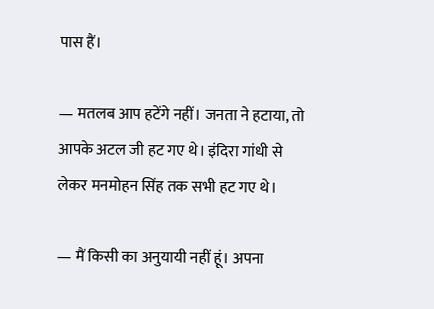पास हैं।

— मतलब आप हटेंगे नहीं। जनता ने हटाया, तो आपके अटल जी हट गए थे। इंदिरा गांधी से लेकर मनमोहन सिंह तक सभी हट गए थे।

— मैं किसी का अनुयायी नहीं हूं। अपना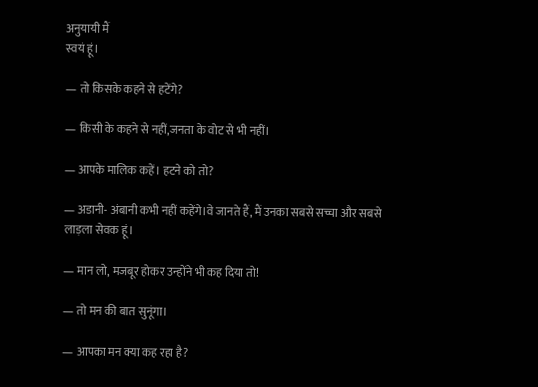अनुयायी मैं
स्वयं हूं।

— तो किसके कहने से हटेंगे?

— किसी के कहने से नहीं,जनता के वोट से भी नहीं।

— आपके मालिक कहें। हटने को तो?

— अडानी- अंबानी कभी नहीं कहेंगे।वे जानते हैं, मैं उनका सबसे सच्चा और सबसे लाड़ला सेवक हूं।

— मान लो, मजबूर होकर उन्होंने भी कह दिया तो!

— तो मन की बात सुनूंगा।

— आपका मन क्या कह रहा है?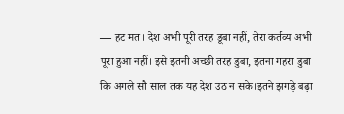— हट मत। देश अभी पूरी तरह डूबा नहीं, तेरा कर्तव्य अभी पूरा हुआ नहीं। इसे इतनी अच्छी तरह डुबा, इतना गहरा डुबा कि अगले सौ साल तक यह देश उठ न सके।इतने झगड़े बढ़ा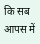कि सब आपस में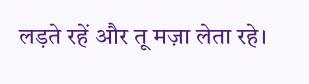लड़ते रहें और तू मज़ा लेता रहे।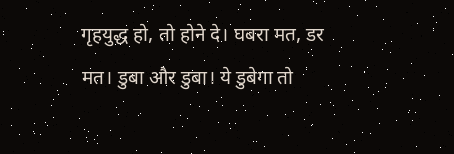गृहयुद्ध हो, तो होने दे। घबरा मत, डर मत। डुबा और डुबा। ये डुबेगा तो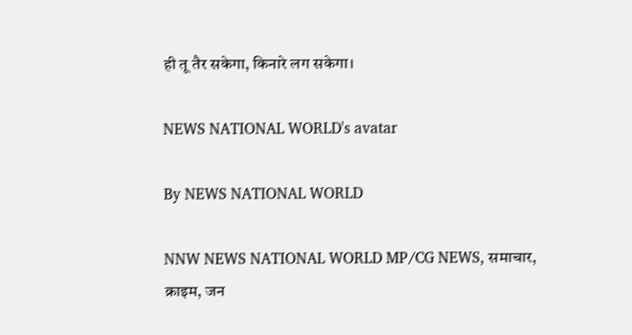ही तू तैर सकेगा, किनारे लग सकेगा।

NEWS NATIONAL WORLD's avatar

By NEWS NATIONAL WORLD

NNW NEWS NATIONAL WORLD MP/CG NEWS, समाचार, क्राइम, जन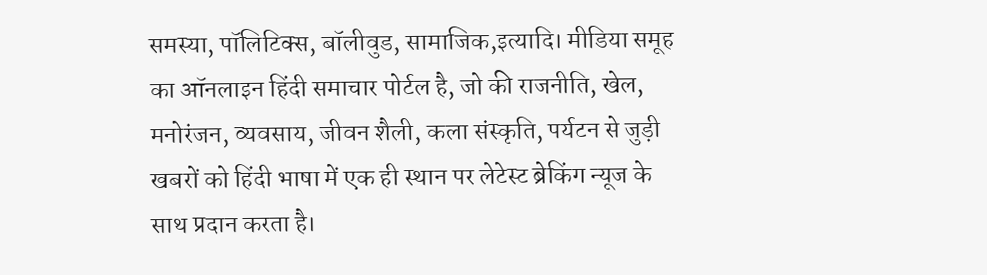समस्या, पॉलिटिक्स, बॉलीवुड, सामाजिक,इत्यादि। मीडिया समूह का ऑनलाइन हिंदी समाचार पोर्टल है, जो की राजनीति, खेल, मनोरंजन, व्यवसाय, जीवन शैली, कला संस्कृति, पर्यटन से जुड़ी खबरों को हिंदी भाषा में एक ही स्थान पर लेटेस्ट ब्रेकिंग न्यूज के साथ प्रदान करता है।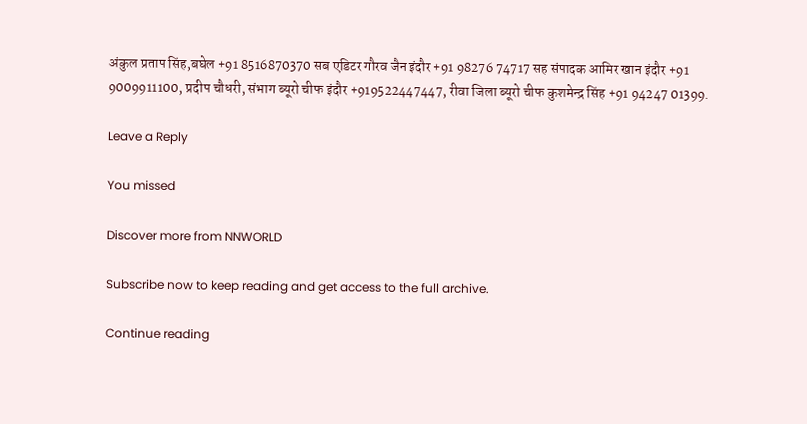अंकुल प्रताप सिंह,बघेल +91 8516870370 सब एडिटर गौरव जैन इंदौर +91 98276 74717 सह संपादक आमिर खान इंदौर +91 9009911100, प्रदीप चौधरी, संभाग ब्यूरो चीफ इंदौर +919522447447, रीवा जिला ब्यूरो चीफ कुशमेन्द्र सिंह +91 94247 01399.

Leave a Reply

You missed

Discover more from NNWORLD

Subscribe now to keep reading and get access to the full archive.

Continue reading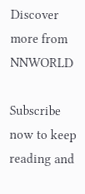Discover more from NNWORLD

Subscribe now to keep reading and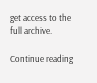get access to the full archive.

Continue reading